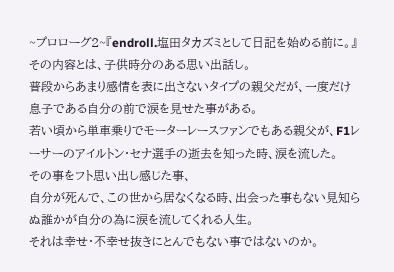~プロローグ2~『endroll.塩田タカズミとして日記を始める前に。』
その内容とは、子供時分のある思い出話し。
普段からあまり感情を表に出さないタイプの親父だが、一度だけ息子である自分の前で涙を見せた事がある。
若い頃から単車乗りでモーターレースファンでもある親父が、F1レーサーのアイルトン・セナ選手の逝去を知った時、涙を流した。
その事をフト思い出し感じた事、
自分が死んで、この世から居なくなる時、出会った事もない見知らぬ誰かが自分の為に涙を流してくれる人生。
それは幸せ・不幸せ抜きにとんでもない事ではないのか。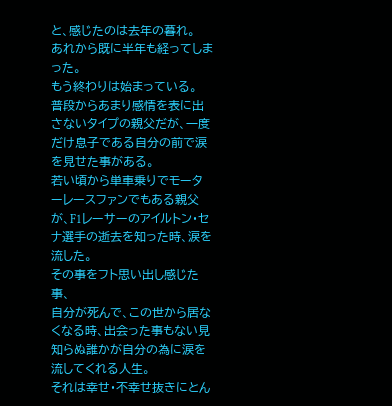と、感じたのは去年の暮れ。
あれから既に半年も経ってしまった。
もう終わりは始まっている。
普段からあまり感情を表に出さないタイプの親父だが、一度だけ息子である自分の前で涙を見せた事がある。
若い頃から単車乗りでモーターレースファンでもある親父が、F1レーサーのアイルトン・セナ選手の逝去を知った時、涙を流した。
その事をフト思い出し感じた事、
自分が死んで、この世から居なくなる時、出会った事もない見知らぬ誰かが自分の為に涙を流してくれる人生。
それは幸せ・不幸せ抜きにとん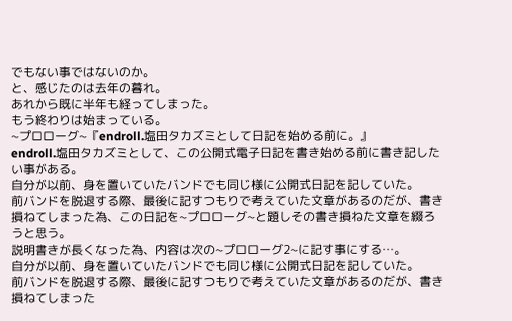でもない事ではないのか。
と、感じたのは去年の暮れ。
あれから既に半年も経ってしまった。
もう終わりは始まっている。
~プロローグ~『endroll.塩田タカズミとして日記を始める前に。』
endroll.塩田タカズミとして、この公開式電子日記を書き始める前に書き記したい事がある。
自分が以前、身を置いていたバンドでも同じ様に公開式日記を記していた。
前バンドを脱退する際、最後に記すつもりで考えていた文章があるのだが、書き損ねてしまった為、この日記を~プロローグ~と題しその書き損ねた文章を綴ろうと思う。
説明書きが長くなった為、内容は次の~プロローグ2~に記す事にする…。
自分が以前、身を置いていたバンドでも同じ様に公開式日記を記していた。
前バンドを脱退する際、最後に記すつもりで考えていた文章があるのだが、書き損ねてしまった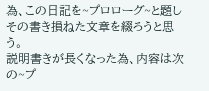為、この日記を~プロローグ~と題しその書き損ねた文章を綴ろうと思う。
説明書きが長くなった為、内容は次の~プ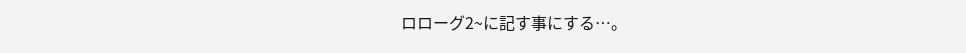ロローグ2~に記す事にする…。